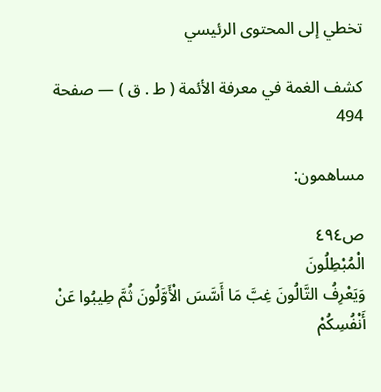تخطي إلى المحتوى الرئيسي

كشف الغمة في معرفة الأئمة ( ط . ق ) — صفحة 494

مساهمون:

ص٤٩٤
الْمُبْطِلُونَ
وَيَعْرِفُ التَّالُونَ غِبَّ مَا أَسَّسَ الْأَوَّلُونَ ثُمَّ طِيبُوا عَنْ أَنْفُسِكُمْ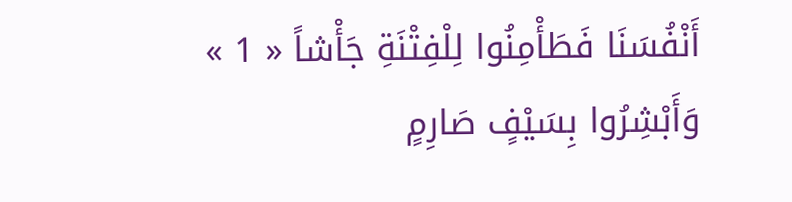أَنْفُسَنَا فَطَأْمِنُوا لِلْفِتْنَةِ جَأْشاً « 1 » وَأَبْشِرُوا بِسَيْفٍ صَارِمٍ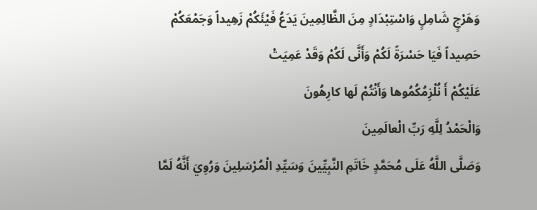وَهَرْجٍ شَامِلٍ وَاسْتِبْدَادٍ مِنَ الظَّالِمِينَ يَدَعُ فَيْئَكُمْ زَهِيداً وَجَمْعَكُمْ حَصِيداً فَيَا حَسْرَةً لَكُمْ وَأَنَّى لَكُمْ وَقَدْ عَمِيَتْ
عَلَيْكُمْ أَ نُلْزِمُكُمُوها وَأَنْتُمْ لَها كارِهُونَ
وَالْحَمْدُ لِلَّهِ رَبِّ الْعالَمِينَ
وَصَلَّى اللَّهُ عَلَى مُحَمَّدٍ خَاتَمِ النَّبِيِّينَ وَسَيِّدِ الْمُرْسَلِينَ وَرُوِيَ أَنَّهُ لَمَّا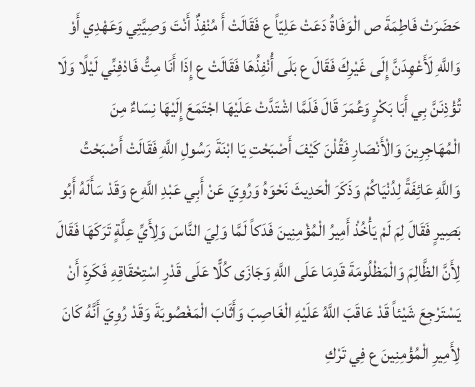حَضَرَتْ فَاطِمَةَ ص الْوَفَاةُ دَعَتْ عَلِيّاً ع فَقَالَتْ أَ مُنْفِذٌ أَنْتَ وَصِيَّتِي وَعَهْدِي أَوْ وَاللَّهِ لَأَعْهِدَنَّ إِلَى غَيْرِكَ فَقَالَ ع بَلَى أُنْفِذُهَا فَقَالَتْ ع إِذَا أَنَا مِتُّ فَادْفِنِّي لَيْلًا وَلَا تُؤْذِنَنَّ بِي أَبَا بَكْرٍ وَعُمَرَ قَالَ فَلَمَّا اشْتَدَّتْ عَلَيْهَا اجْتَمَعَ إِلَيْهَا نِسَاءٌ مِنَ الْمُهَاجِرِينَ وَالْأَنْصَارِ فَقُلْنَ كَيْفَ أَصْبَحْتِ يَا ابْنَةَ رَسُولِ اللَّهِ فَقَالَتْ أَصْبَحْتُ وَاللَّهِ عَائِفَةً لِدُنْيَاكُمْ وَذَكَرَ الْحَدِيثَ نَحْوَهُ وَرُوِيَ عَنْ أَبِي عَبْدِ اللَّهِ ع وَقَدْ سَأَلَهُ أَبُو بَصِيرٍ فَقَالَ لِمَ لَمْ يَأْخُذْ أَمِيرُ الْمُؤْمِنِينَ فَدَكاً لَمَّا وَلِيَ النَّاسَ وَلِأَيِّ عِلَّةٍ تَرَكَهَا فَقَالَ لِأَنَّ الظَّالِمَ وَالْمَظْلُومَةَ قَدِمَا عَلَى اللَّهِ وَجَازَى كُلًّا عَلَى قَدْرِ اسْتِحْقَاقِهِ فَكَرِهَ أَنْ يَسْتَرْجِعَ شَيْئاً قَدْ عَاقَبَ اللَّهُ عَلَيْهِ الْغَاصِبَ وَأَثَابَ الْمَغْصُوبَةَ وَقَدْ رُوِيَ أَنَّهُ كَانَ لِأَمِيرِ الْمُؤْمِنِينَ ع فِي تَرْكِ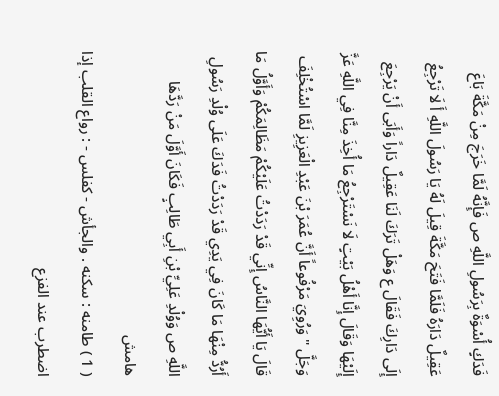فَدَكٍ أُسْوَةٌ بِرَسُولِ اللَّهِ ص فَإِنَّهُ لَمَّا خَرَجَ مِنْ مَكَّةَ بَاعَ عَقِيلٌ دَارَهُ فَلَمَّا فَتَحَ مَكَّةَ قِيلَ لَهُ يَا رَسُولَ اللَّهِ أَ لَا تَرْجِعُ إِلَى دَارِكَ فَقَالَ ع وَهَلْ تَرَكَ لَنَا عَقِيلٌ دَاراً وَأَبَى أَنْ يَرْجِعَ إِلَيْهَا وَقَالَ إِنَّا أَهْلُ بَيْتٍ لَا نَسْتَرْجِعُ مَا أُخِذَ مِنَّا فِي اللَّهِ عَزَّ وَجَلَّ " وَرُوِيَ مَرْفُوعاً أَنَّ عُمَرَ بْنَ عَبْدِ الْعَزِيزِ لَمَّا اسْتُخْلِفَ قَالَ يَا أَيُّهَا النَّاسُ إِنِّي قَدْ رَدَدْتُ عَلَيْكُمْ مَظَالِمَكُمْ وَأَوَّلُ مَا أَرُدُّ مِنْهَا مَا كَانَ فِي يَدِي قَدْ رَدَدْتُ فَدَكَ عَلَى وُلْدِ رَسُولِ اللَّهِ ص وَوُلْدِ عَلِيِّ بْنِ أَبِي طَالِبٍ فَكَانَ أَوَّلَ مَنْ رَدَّهَا
هامش
( 1 ) طامنه : سكنه . والجأش - كفلس - : رواع القلب إذا اضطرب عند الفزع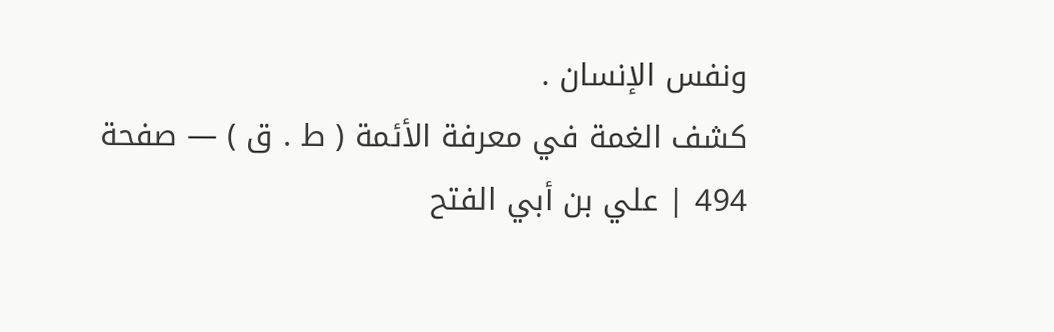ونفس الإنسان .
كشف الغمة في معرفة الأئمة ( ط . ق ) — صفحة 494 | علي بن أبي الفتح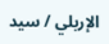الإربلي / سيد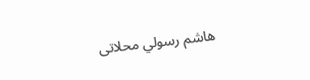هاشم رسولي محلاتى